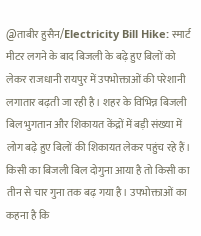@ताबीर हुसैन/Electricity Bill Hike: स्मार्ट मीटर लगने के बाद बिजली के बढ़े हुए बिलों को लेकर राजधानी रायपुर में उपभोक्ताओं की परेशानी लगातार बढ़ती जा रही है। शहर के विभिन्न बिजली बिल भुगतान और शिकायत केंद्रों में बड़ी संख्या में लोग बढ़े हुए बिलों की शिकायत लेकर पहुंच रहे हैं। किसी का बिजली बिल दोगुना आया है तो किसी का तीन से चार गुना तक बढ़ गया है। उपभोक्ताओं का कहना है कि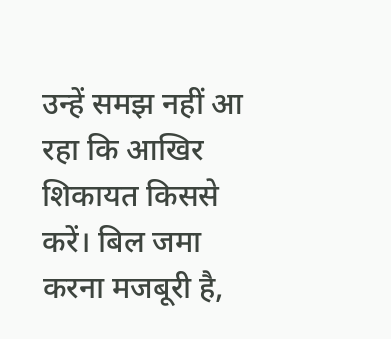उन्हें समझ नहीं आ रहा कि आखिर शिकायत किससे करें। बिल जमा करना मजबूरी है,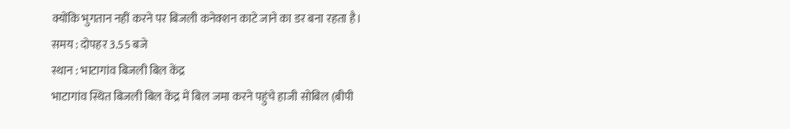क्योंकि भुगतान नहीं करने पर बिजली कनेक्शन काटे जाने का डर बना रहता है।
समय : दोपहर 3.55 बजे
स्थान : भाटागांव बिजली बिल केंद्र
भाटागांव स्थित बिजली बिल केंद्र में बिल जमा करने पहुंचे हाजी सोबिल (बीपी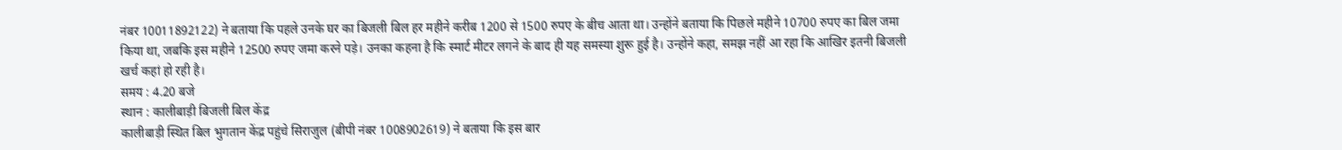नंबर 10011892122) ने बताया कि पहले उनके घर का बिजली बिल हर महीने करीब 1200 से 1500 रुपए के बीच आता था। उन्होंने बताया कि पिछले महीने 10700 रुपए का बिल जमा किया था, जबकि इस महीने 12500 रुपए जमा करने पड़े। उनका कहना है कि स्मार्ट मीटर लगने के बाद ही यह समस्या शुरू हुई है। उन्होंने कहा, समझ नहीं आ रहा कि आखिर इतनी बिजली खर्च कहां हो रही है।
समय : 4.20 बजे
स्थान : कालीबाड़ी बिजली बिल केंद्र
कालीबाड़ी स्थित बिल भुगतान केंद्र पहुंचे सिराजुल (बीपी नंबर 1008902619) ने बताया कि इस बार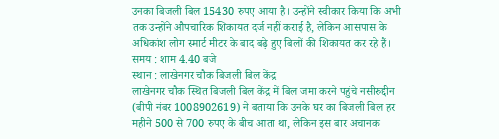उनका बिजली बिल 15430 रुपए आया है। उन्होंने स्वीकार किया कि अभी तक उन्होंने औपचारिक शिकायत दर्ज नहीं कराई है, लेकिन आसपास के अधिकांश लोग स्मार्ट मीटर के बाद बढ़े हुए बिलों की शिकायत कर रहे हैं।
समय : शाम 4.40 बजे
स्थान : लाखेनगर चौक बिजली बिल केंद्र
लाखेनगर चौक स्थित बिजली बिल केंद्र में बिल जमा करने पहुंचे नसीरुद्दीन (बीपी नंबर 1008902619) ने बताया कि उनके घर का बिजली बिल हर महीने 500 से 700 रुपए के बीच आता था, लेकिन इस बार अचानक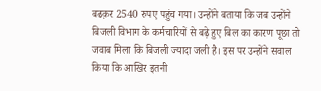बढक़र 2540 रुपए पहुंच गया। उन्होंने बताया कि जब उन्होंने बिजली विभाग के कर्मचारियों से बढ़े हुए बिल का कारण पूछा तो जवाब मिला कि बिजली ज्यादा जली है। इस पर उन्होंने सवाल किया कि आखिर इतनी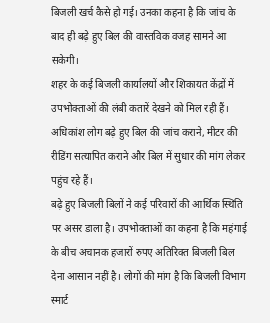बिजली खर्च कैसे हो गई। उनका कहना है कि जांच के बाद ही बढ़े हुए बिल की वास्तविक वजह सामने आ सकेगी।
शहर के कई बिजली कार्यालयों और शिकायत केंद्रों में उपभोक्ताओं की लंबी कतारें देखने को मिल रही हैं। अधिकांश लोग बढ़े हुए बिल की जांच कराने, मीटर की रीडिंग सत्यापित कराने और बिल में सुधार की मांग लेकर पहुंच रहे हैं।
बढ़े हुए बिजली बिलों ने कई परिवारों की आर्थिक स्थिति पर असर डाला है। उपभोक्ताओं का कहना है कि महंगाई के बीच अचानक हजारों रुपए अतिरिक्त बिजली बिल देना आसान नहीं है। लोगों की मांग है कि बिजली विभाग स्मार्ट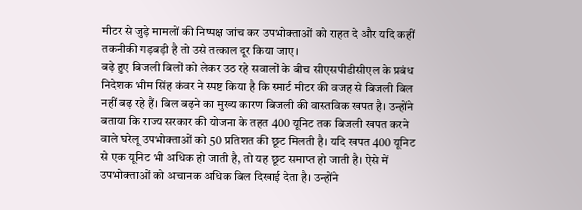मीटर से जुड़े मामलों की निष्पक्ष जांच कर उपभोक्ताओं को राहत दे और यदि कहीं तकनीकी गड़बड़ी है तो उसे तत्काल दूर किया जाए।
बढ़े हुए बिजली बिलों को लेकर उठ रहे सवालों के बीच सीएसपीडीसीएल के प्रबंध निदेशक भीम सिंह कंवर ने स्पष्ट किया है कि स्मार्ट मीटर की वजह से बिजली बिल नहीं बढ़ रहे हैं। बिल बढ़ने का मुख्य कारण बिजली की वास्तविक खपत है। उन्होंने बताया कि राज्य सरकार की योजना के तहत 400 यूनिट तक बिजली खपत करने वाले घरेलू उपभोक्ताओं को 50 प्रतिशत की छूट मिलती है। यदि खपत 400 यूनिट से एक यूनिट भी अधिक हो जाती है, तो यह छूट समाप्त हो जाती है। ऐसे में उपभोक्ताओं को अचानक अधिक बिल दिखाई देता है। उन्होंने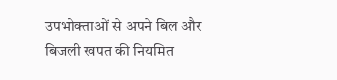उपभोक्ताओं से अपने बिल और बिजली खपत की नियमित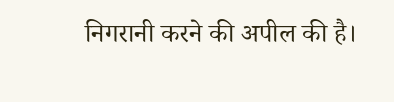निगरानी करने की अपील की है।